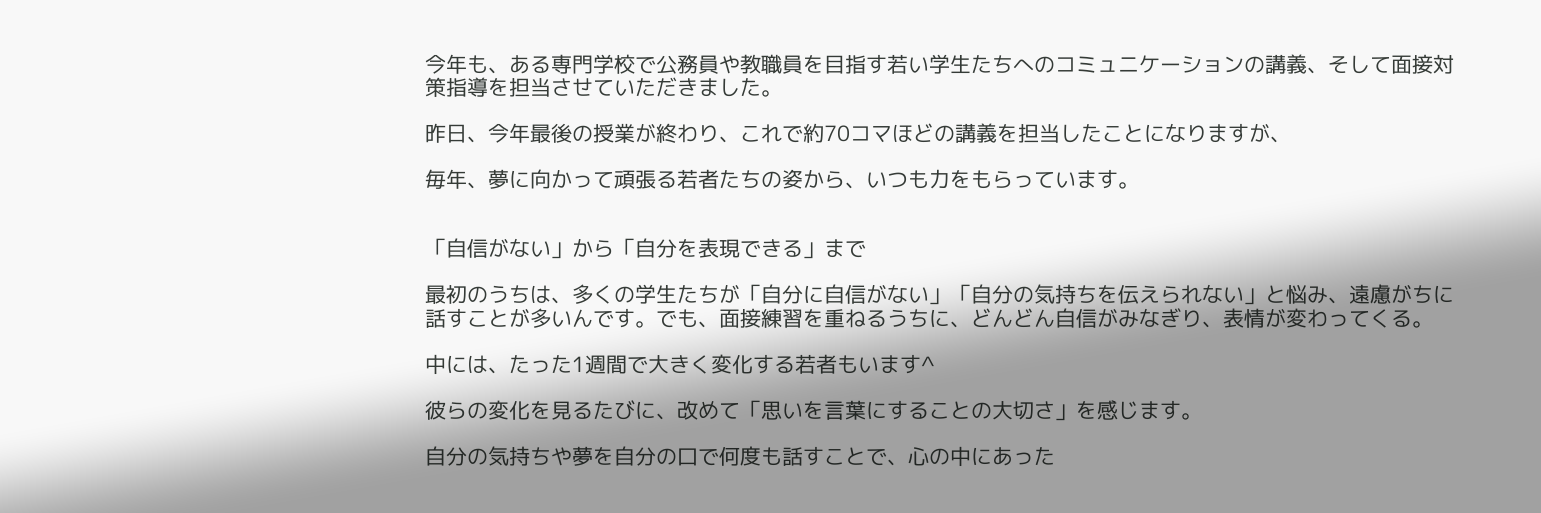今年も、ある専門学校で公務員や教職員を目指す若い学生たちへのコミュニケーションの講義、そして面接対策指導を担当させていただきました。

昨日、今年最後の授業が終わり、これで約70コマほどの講義を担当したことになりますが、

毎年、夢に向かって頑張る若者たちの姿から、いつも力をもらっています。


「自信がない」から「自分を表現できる」まで

最初のうちは、多くの学生たちが「自分に自信がない」「自分の気持ちを伝えられない」と悩み、遠慮がちに話すことが多いんです。でも、面接練習を重ねるうちに、どんどん自信がみなぎり、表情が変わってくる。

中には、たった1週間で大きく変化する若者もいます^

彼らの変化を見るたびに、改めて「思いを言葉にすることの大切さ」を感じます。

自分の気持ちや夢を自分の口で何度も話すことで、心の中にあった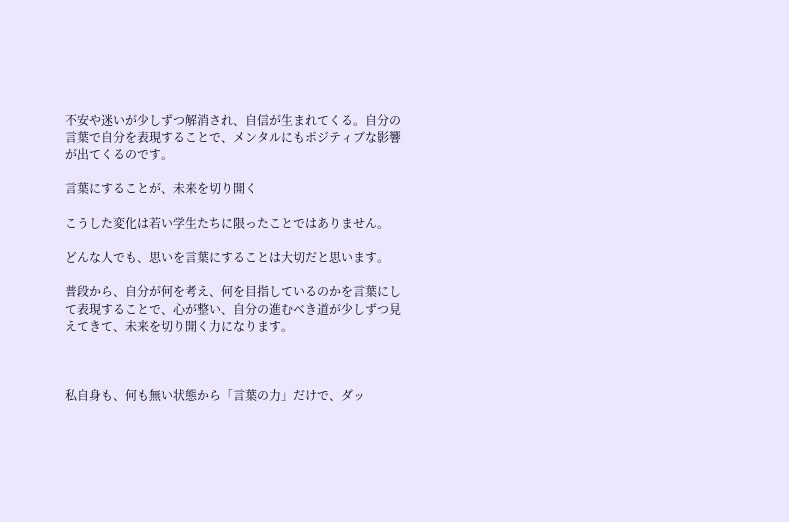不安や迷いが少しずつ解消され、自信が生まれてくる。自分の言葉で自分を表現することで、メンタルにもポジティブな影響が出てくるのです。

言葉にすることが、未来を切り開く

こうした変化は若い学生たちに限ったことではありません。

どんな人でも、思いを言葉にすることは大切だと思います。

普段から、自分が何を考え、何を目指しているのかを言葉にして表現することで、心が整い、自分の進むべき道が少しずつ見えてきて、未来を切り開く力になります。



私自身も、何も無い状態から「言葉の力」だけで、ダッ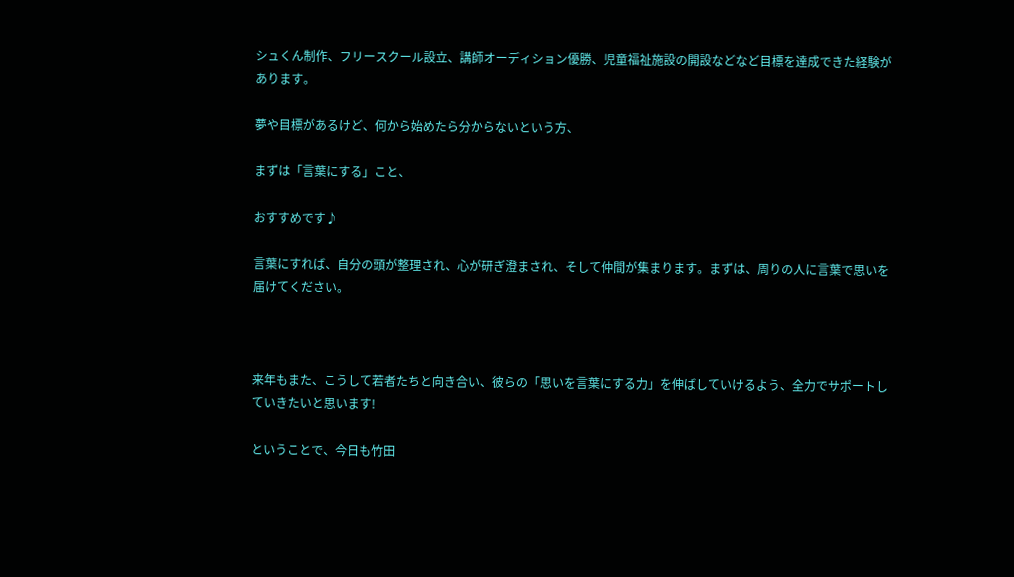シュくん制作、フリースクール設立、講師オーディション優勝、児童福祉施設の開設などなど目標を達成できた経験があります。

夢や目標があるけど、何から始めたら分からないという方、

まずは「言葉にする」こと、

おすすめです♪

言葉にすれば、自分の頭が整理され、心が研ぎ澄まされ、そして仲間が集まります。まずは、周りの人に言葉で思いを届けてください。



来年もまた、こうして若者たちと向き合い、彼らの「思いを言葉にする力」を伸ばしていけるよう、全力でサポートしていきたいと思います!

ということで、今日も竹田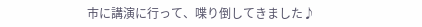市に講演に行って、喋り倒してきました♪